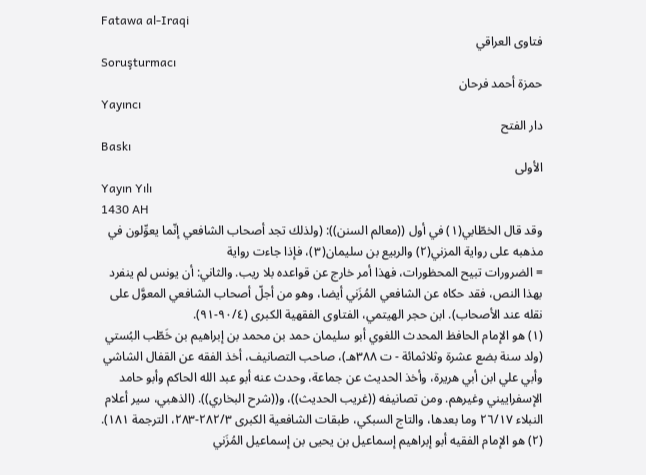Fatawa al-Iraqi
فتاوى العراقي
Soruşturmacı
حمزة أحمد فرحان
Yayıncı
دار الفتح
Baskı
الأولى
Yayın Yılı
1430 AH
وقد قال الخطّابي(١) في أول ((معالم السنن)): (ولذلك تجد أصحاب الشافعي إنّما يعوِّلون في مذهبه على رواية المزني(٢) والربيع بن سليمان(٣)، فإذا جاءت رواية
= الضرورات تبيح المحظورات، فهذا أمر خارج عن قواعده بلا ريب. والثاني: أن يونس لم ينفرد بهذا النص، فقد حكاه عن الشافعي المُزَني أيضا، وهو من أجلّ أصحاب الشافعي المعوَّل على نقله عند الأصحاب). ابن حجر الهيتمي، الفتاوى الفقهية الكبرى (٩٠/٤-٩١).
(١) هو الإمام الحافظ المحدث اللغوي أبو سليمان حمد بن محمد بن إبراهيم بن خَطّب البُستي (ولد سنة بضع عشرة وثلاثمائة - ت ٣٨٨هـ)، صاحب التصانيف، أخذ الفقه عن القفال الشاشي وأبي علي ابن أبي هريرة، وأخذ الحديث عن جماعة، وحدث عنه أبو عبد الله الحاكم وأبو حامد الإسفراييني وغيرهم. ومن تصانيفه ((غريب الحديث))، و((شرح البخاري)). (الذهبي، سير أعلام النبلاء ٢٦/١٧ وما بعدها، والتاج السبكي، طبقات الشافعية الكبرى ٢٨٢/٣-٢٨٣، الترجمة ١٨١).
(٢) هو الإمام الفقيه أبو إبراهيم إسماعيل بن يحيى بن إسماعيل المُزَني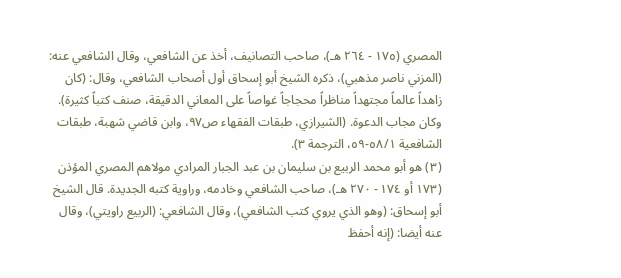المصري (١٧٥ - ٢٦٤ هـ)، صاحب التصانيف، أخذ عن الشافعي، وقال الشافعي عنه: (المزني ناصر مذهبي)، ذكره الشيخ أبو إسحاق أول أصحاب الشافعي، وقال: (كان زاهداً عالماً مجتهداً مناظراً محجاجاً غواصاً على المعاني الدقيقة، صنف كتباً كثيرة). وكان مجاب الدعوة. (الشيرازي، طبقات الفقهاء ص٩٧، وابن قاضي شهبة، طبقات الشافعية ٥٨/١-٥٩، الترجمة ٣).
(٣) هو أبو محمد الربيع بن سليمان بن عبد الجبار المرادي مولاهم المصري المؤذن (١٧٣ أو ١٧٤ - ٢٧٠ هـ)، صاحب الشافعي وخادمه، وراوية كتبه الجديدة. قال الشيخ أبو إسحاق: (وهو الذي يروي كتب الشافعي)، وقال الشافعي: (الربيع راويتي)، وقال عنه أيضا: (إنه أحفظ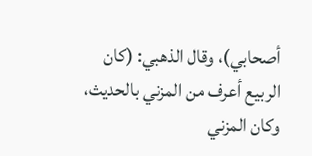أصحابي)، وقال الذهبي: (كان الربيع أعرف من المزني بالحديث، وكان المزني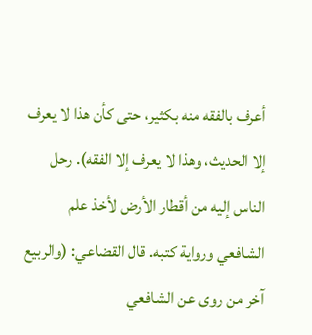أعرف بالفقه منه بكثير، حتى كأن هذا لا يعرف إلا الحديث، وهذا لا يعرف إلا الفقه). رحل الناس إليه من أقطار الأرض لأخذ علم الشافعي ورواية كتبه. قال القضاعي: (والربيع آخر من روى عن الشافعي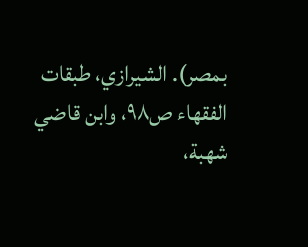بمصر). الشيرازي، طبقات الفقهاء ص٩٨، وابن قاضي شهبة،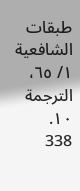طبقات الشافعية ١/ ٦٥، الترجمة ١٠.
338